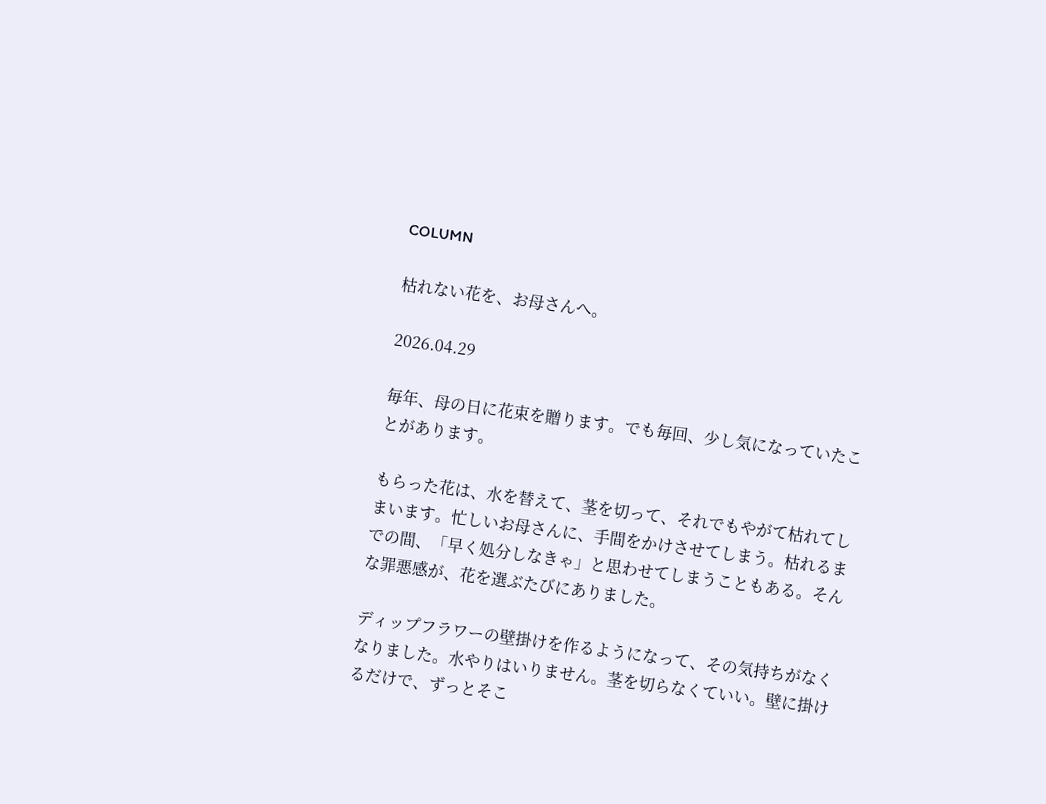COLUMN

枯れない花を、お母さんへ。

2026.04.29

毎年、母の日に花束を贈ります。でも毎回、少し気になっていたことがあります。

もらった花は、水を替えて、茎を切って、それでもやがて枯れてしまいます。忙しいお母さんに、手間をかけさせてしまう。枯れるまでの間、「早く処分しなきゃ」と思わせてしまうこともある。そんな罪悪感が、花を選ぶたびにありました。

ディップフラワーの壁掛けを作るようになって、その気持ちがなくなりました。水やりはいりません。茎を切らなくていい。壁に掛けるだけで、ずっとそこ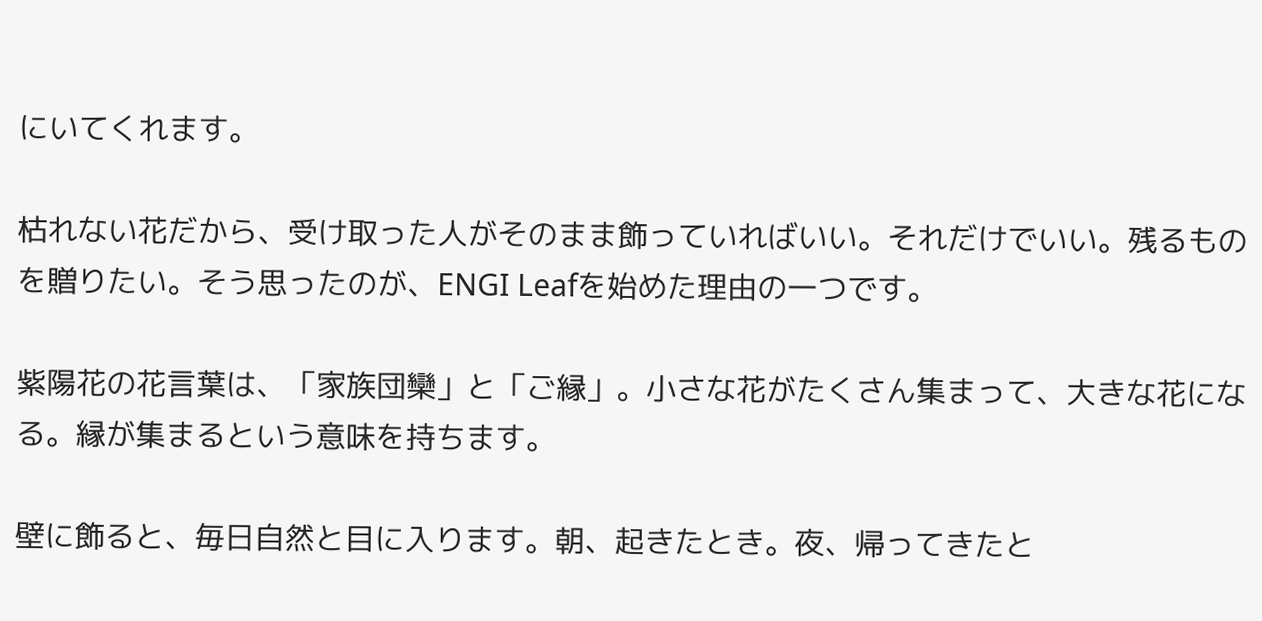にいてくれます。

枯れない花だから、受け取った人がそのまま飾っていればいい。それだけでいい。残るものを贈りたい。そう思ったのが、ENGI Leafを始めた理由の一つです。

紫陽花の花言葉は、「家族団欒」と「ご縁」。小さな花がたくさん集まって、大きな花になる。縁が集まるという意味を持ちます。

壁に飾ると、毎日自然と目に入ります。朝、起きたとき。夜、帰ってきたと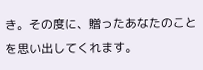き。その度に、贈ったあなたのことを思い出してくれます。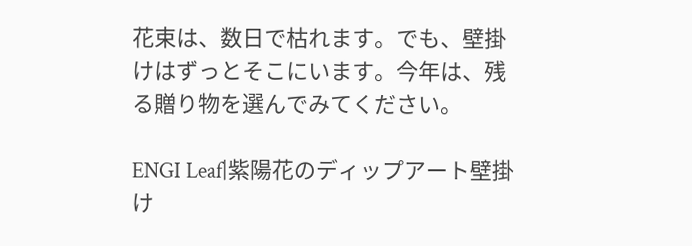花束は、数日で枯れます。でも、壁掛けはずっとそこにいます。今年は、残る贈り物を選んでみてください。

ENGI Leaf|紫陽花のディップアート壁掛け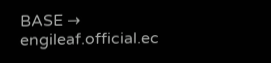BASE → engileaf.official.ec